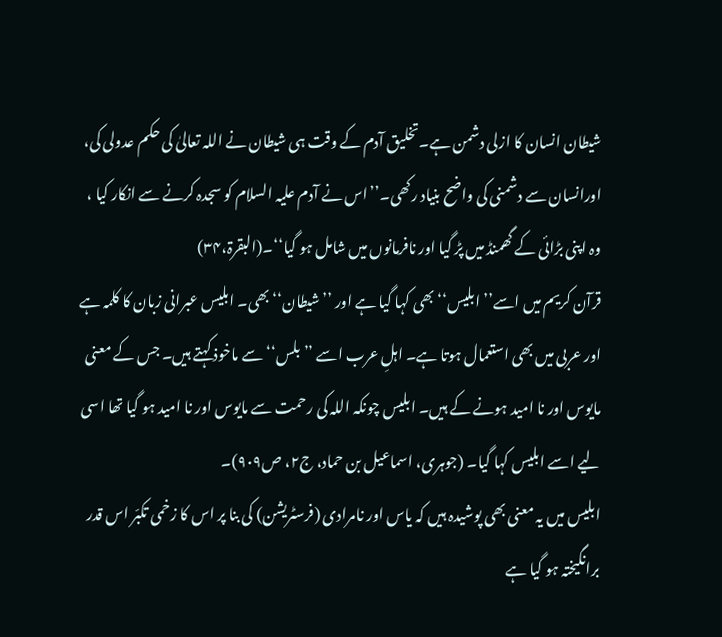شیطان انسان کا ازلی دشمن ہے۔تخلیق آدم کے وقت ہی شیطان نے اللہ تعالیٰ کی حکم عدولی کی، اورانسان سے دشمنی کی واضح بنیاد رکھی۔’’اس نے آدم علیہ السلام کو سجدہ کرنے سے انکار کیا ، وہ اپنی بڑائی کے گھمنڈ میں پڑ گیا اور نافرمانوں میں شامل ہو گیا‘‘۔(البقرۃ،۳۴)
قرآن کریم میں اسے’’ ابلیس‘‘بھی کہا گیا ہے اور ’’شیطان‘‘ بھی۔ ابلیس عبرانی زبان کا کلمہ ہے اور عربی میں بھی استعمال ہوتا ہے۔ اہلِ عرب اسے ’’بلس‘‘ سے ماخوذ کہتے ہیں۔ جس کے معنی مایوس اور نا امید ہونے کے ہیں۔ ابلیس چونکہ اللہ کی رحمت سے مایوس اور نا امید ہو گیا تھا اسی لیے اسے ابلیس کہا گیا۔ (جوہری، اسماعیل بن حماد، ج۲، ص۹۰۹)۔
ابلیس میں یہ معنی بھی پوشیدہ ہیں کہ یاس اور نامرادی (فرسٹریشن) کی بنا پر اس کا زخمی تکبّر اس قدر برانگیختہ ہو گیا ہے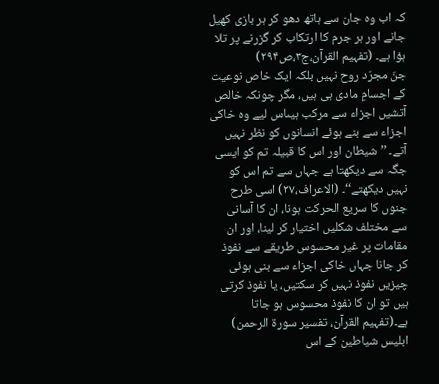کہ اب وہ جان سے ہاتھ دھو کر ہر بازی کھیل جانے اور ہر جرم کا ارتکاب کر گزرنے پر تلا ہؤا ہے۔ (تفہیم القرآن،ج۳،ص۲۹۴)
جنّ مجرّد روح نہیں بلکہ ایک خاص نوعیت کے اجسامِ مادی ہی ہیں، مگر چونکہ خالص آتشیں اجزاء سے مرکب ہیںاس لیے وہ خاکی اجزاء سے بنے ہوئے انسانوں کو نظر نہیں آتے۔ ’’شیطان اور اس کا قبیلہ تم کو ایسی جگہ سے دیکھتا ہے جہاں سے تم اس کو نہیں دیکھتے‘‘۔ (الاعراف،۲۷) اسی طرح جنوں کا سریع الحرکت ہونا، ان کا آسانی سے مختلف شکلیں اختیار کر لینا، اور ان مقامات پر غیر محسوس طریقے سے نفوذ کر جانا جہاں خاکی اجزاء سے بنی ہوئی چیزیں نفوذ نہیں کر سکتیں، یا نفوذ کرتی ہیں تو ان کا نفوذ محسوس ہو جاتا ہے۔(تفہیم القرآن، تفسیر سورۃ الرحمن)
ابلیس شیاطین کے اس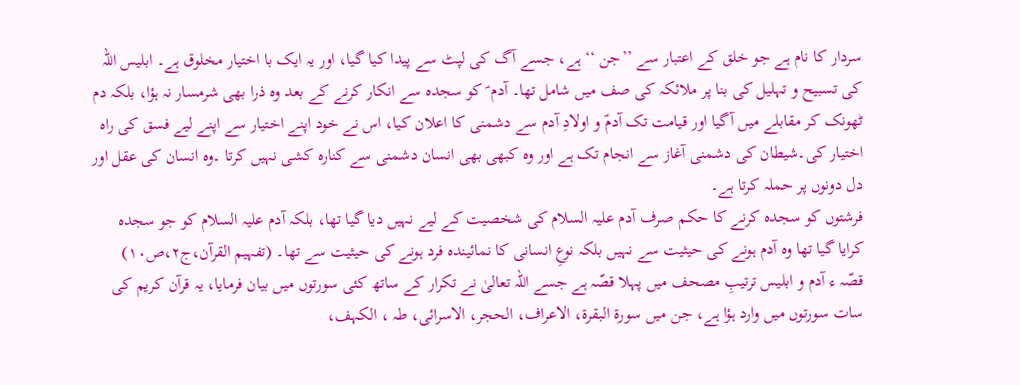سردار کا نام ہے جو خلق کے اعتبار سے ’’جن ‘‘ ہے، جسے آگ کی لپٹ سے پیدا کیا گیا، اور یہ ایک با اختیار مخلوق ہے۔ ابلیس اللہ کی تسبیح و تہلیل کی بنا پر ملائکہ کی صف میں شامل تھا۔ آدم ؑ کو سجدہ سے انکار کرنے کے بعد وہ ذرا بھی شرمسار نہ ہؤا، بلکہ دم ٹھونک کر مقابلے میں آگیا اور قیامت تک آدمؑ و اولادِ آدم سے دشمنی کا اعلان کیا، اس نے خود اپنے اختیار سے اپنے لیے فسق کی راہ اختیار کی۔شیطان کی دشمنی آغاز سے انجام تک ہے اور وہ کبھی بھی انسان دشمنی سے کنارہ کشی نہیں کرتا ۔وہ انسان کی عقل اور دل دونوں پر حملہ کرتا ہے۔
فرشتوں کو سجدہ کرنے کا حکم صرف آدم علیہ السلام کی شخصیت کے لیے نہیں دیا گیا تھا، بلکہ آدم علیہ السلام کو جو سجدہ کرایا گیا تھا وہ آدم ہونے کی حیثیت سے نہیں بلکہ نوعِ انسانی کا نمائیندہ فرد ہونے کی حیثیت سے تھا۔ (تفہیم القرآن،ج۲،ص۱۰)
قصّہ ء آدم و ابلیس ترتیبِ مصحف میں پہلا قصّہ ہے جسے اللہ تعالیٰ نے تکرار کے ساتھ کئی سورتوں میں بیان فرمایا، یہ قرآن کریم کی سات سورتوں میں وارد ہؤا ہے، جن میں سورۃ البقرۃ، الاعراف، الحجر، الاسرائی، طہ ، الکہف،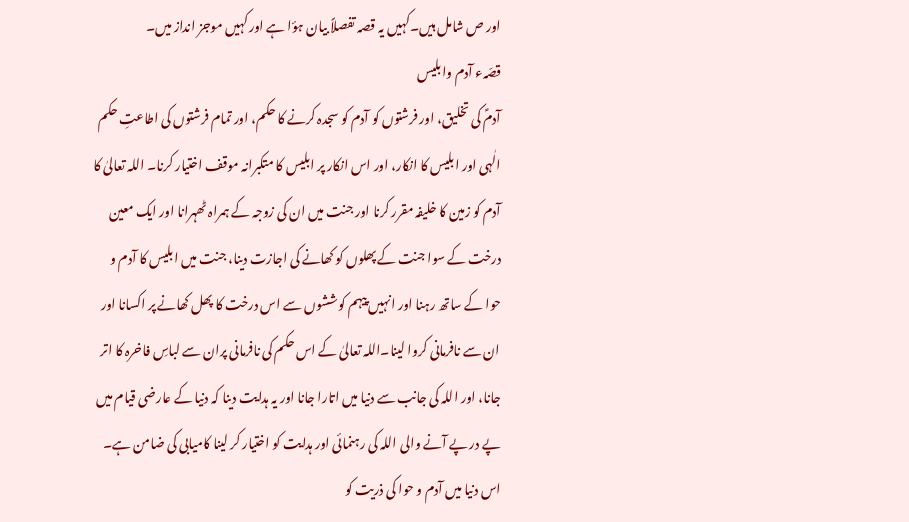اور ص شامل ہیں۔کہیں یہ قصہ تفصلاً بیان ہؤا ہے اور کہیں موجز انداز میں۔
قصّہء آدم وابلیس
آدمؑ کی تخلیق، اور فرشتوں کو آدم کو سجدہ کرنے کا حکم، اور تمام فرشتوں کی اطاعتِ حکم الٰہی اور ابلیس کا انکار، اور اس انکار پر ابلیس کا متکبرانہ موقف اختیار کرنا۔ اللہ تعالیٰ کا آدم کو زمین کا خلیفہ مقرر کرنا اور جنت میں ان کی زوجہ کے ہمراہ ٹھہرانا اور ایک معین درخت کے سوا جنت کے پھلوں کو کھانے کی اجازت دینا، جنت میں ابلیس کا آدم و حوا کے ساتھ رہنا اور انہیں پیہم کوششوں سے اس درخت کا پھل کھانے پر اکسانا اور ان سے نافرمانی کروا لینا۔اللہ تعالیٰ کے اس حکم کی نافرمانی پران سے لباسِ فاخرہ کا اتر جانا، اور اللہ کی جانب سے دنیا میں اتارا جانا اور یہ ہدایت دینا کہ دنیا کے عارضی قیام میں پے در پے آنے والی اللہ کی رہنمائی اور ہدایت کو اختیار کر لینا کامیابی کی ضامن ہے۔
اس دنیا میں آدم و حوا کی ذریت کو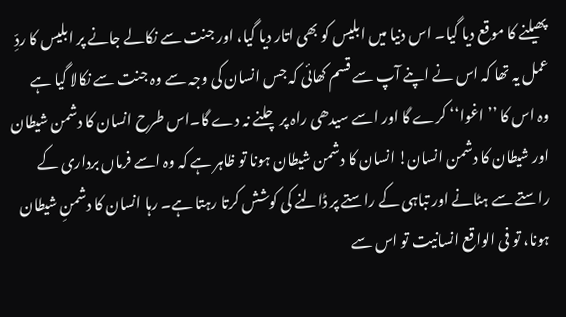پھیلنے کا موقع دیا گیا۔ اس دنیا میں ابلیس کو بھی اتار دیا گیا، اور جنت سے نکالے جانے پر ابلیس کا ردِّ عمل یہ تھا کہ اس نے اپنے آپ سے قسم کھائی کہ جس انسان کی وجہ سے وہ جنت سے نکالا گیا ہے وہ اس کا ’’اغوا‘‘ کرے گا اور اسے سیدھی راہ پر چلنے نہ دے گا۔اس طرح انسان کا دشمن شیطان اور شیطان کا دشمن انسان! انسان کا دشمن شیطان ہونا تو ظاہر ہے کہ وہ اسے فرماں برداری کے راستے سے ہٹانے اور تباہی کے راستے پر ڈالنے کی کوشش کرتا رہتا ہے۔ رہا انسان کا دشمنِ شیطان ہونا، تو فی الواقع انسانیت تو اس سے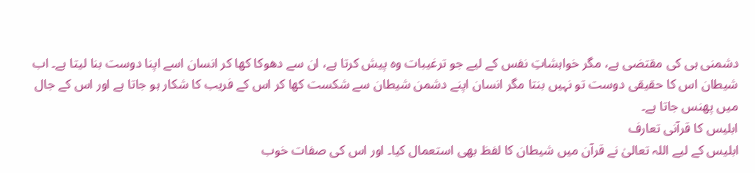دشمنی ہی کی مقتضی ہے، مگر خواہشاتِ نفس کے لیے جو ترغیبات وہ پیش کرتا ہے، ان سے دھوکا کھا کر انسان اسے اپنا دوست بنا لیتا ہے۔ اب شیطان اس کا حقیقی دوست تو نہیں بنتا مگر انسان اپنے دشمن شیطان سے شکست کھا کر اس کے فریب کا شکار ہو جاتا ہے اور اس کے جال میں پھنس جاتا ہے۔
ابلیس کا قرآنی تعارف
ابلیس کے لیے اللہ تعالیٰ نے قرآن میں شیطان کا لفظ بھی استعمال کیا۔ اور اس کی صفات خوب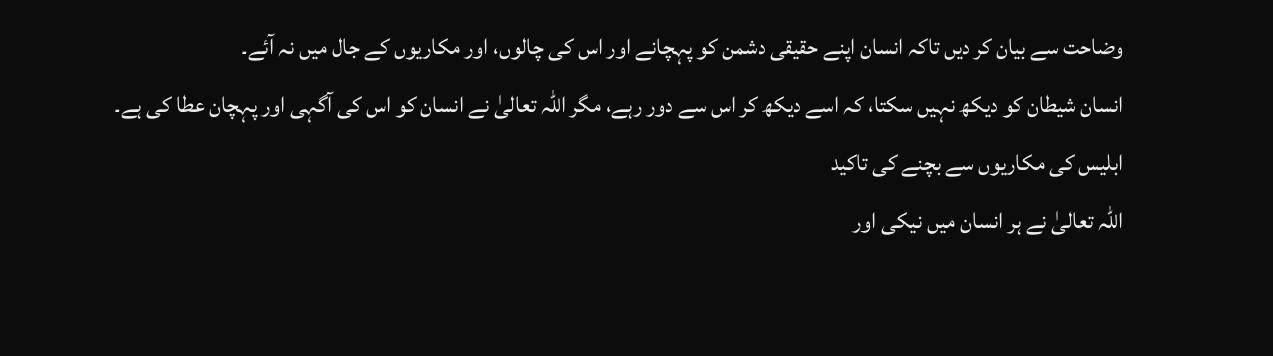وضاحت سے بیان کر دیں تاکہ انسان اپنے حقیقی دشمن کو پہچانے اور اس کی چالوں، اور مکاریوں کے جال میں نہ آئے۔
انسان شیطان کو دیکھ نہیں سکتا، کہ اسے دیکھ کر اس سے دور رہے، مگر اللہ تعالیٰ نے انسان کو اس کی آگہی اور پہچان عطا کی ہے۔
ابلیس کی مکاریوں سے بچنے کی تاکید
اللہ تعالیٰ نے ہر انسان میں نیکی اور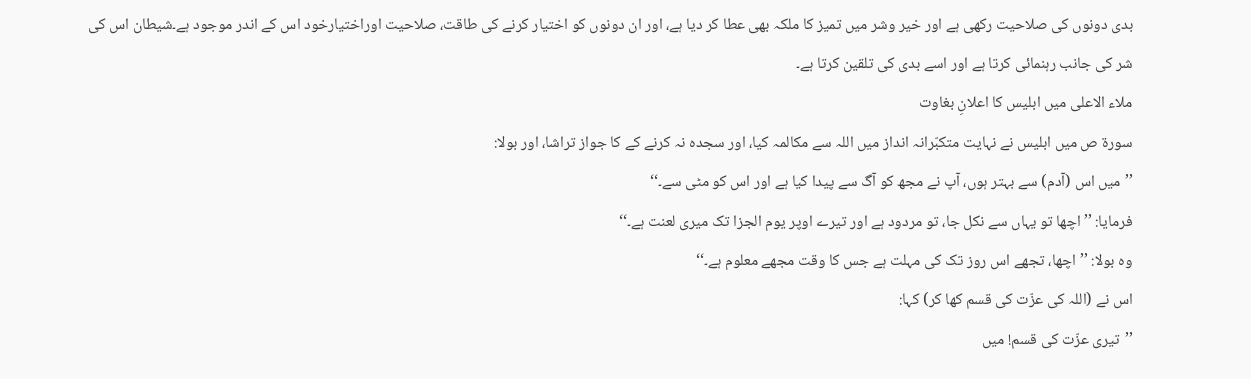بدی دونوں کی صلاحیت رکھی ہے اور خیر وشر میں تمیز کا ملکہ بھی عطا کر دیا ہے، اور ان دونوں کو اختیار کرنے کی طاقت، صلاحیت اوراختیارخود اس کے اندر موجود ہے۔شیطان اس کی شر کی جانب رہنمائی کرتا ہے اور اسے بدی کی تلقین کرتا ہے۔
ملاء الاعلی میں ابلیس کا اعلانِ بغاوت
سورۃ ص میں ابلیس نے نہایت متکبّرانہ انداز میں اللہ سے مکالمہ کیا، اور سجدہ نہ کرنے کے کا جواز تراشا، اور بولا:
’’میں اس (آدم) سے بہتر ہوں، آپ نے مجھ کو آگ سے پیدا کیا ہے اور اس کو مٹی سے۔‘‘
فرمایا: ’’اچھا تو یہاں سے نکل جا، تو مردود ہے اور تیرے اوپر یوم الجزا تک میری لعنت ہے۔‘‘
وہ بولا: ’’اچھا، تجھے اس روز تک کی مہلت ہے جس کا وقت مجھے معلوم ہے۔‘‘
اس نے (اللہ کی عزّت کی قسم کھا کر) کہا:
’’تیری عزّت کی قسم! میں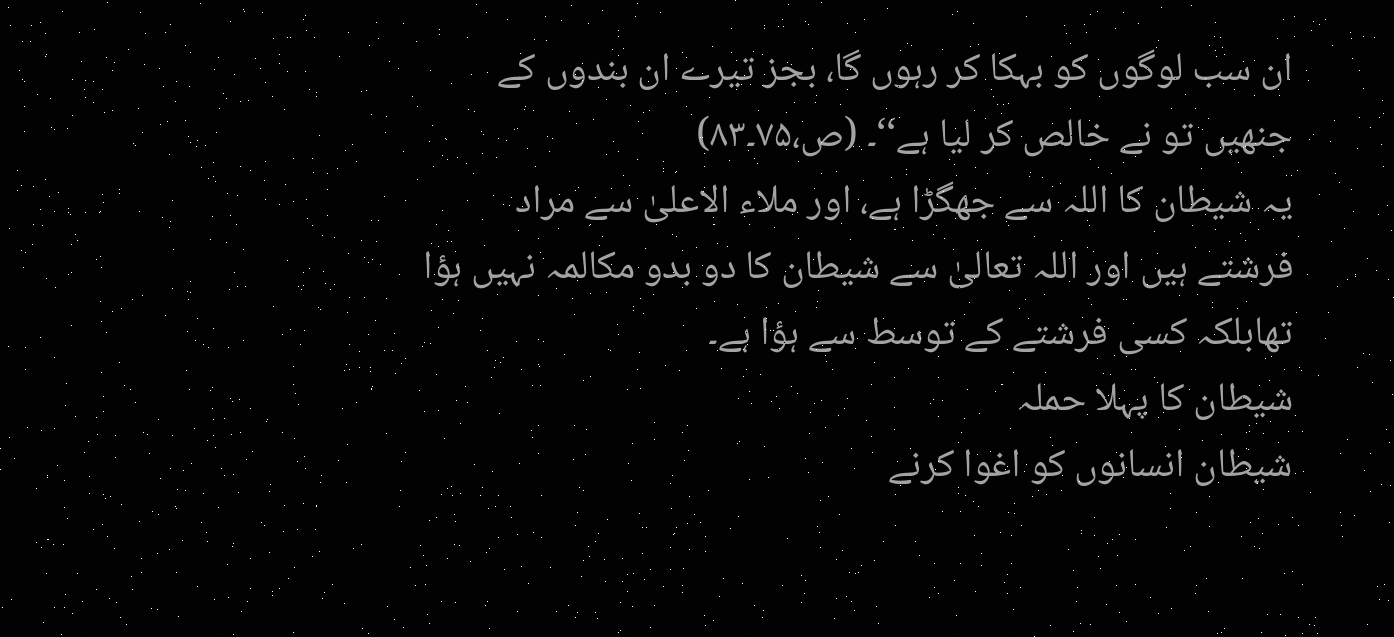ان سب لوگوں کو بہکا کر رہوں گا، بجز تیرے ان بندوں کے جنھیں تو نے خالص کر لیا ہے‘‘۔ (ص،۷۵۔۸۳)
یہ شیطان کا اللہ سے جھگڑا ہے، اور ملاء الاعلیٰ سے مراد فرشتے ہیں اور اللہ تعالیٰ سے شیطان کا دو بدو مکالمہ نہیں ہؤا تھابلکہ کسی فرشتے کے توسط سے ہؤا ہے۔
شیطان کا پہلا حملہ
شیطان انسانوں کو اغوا کرنے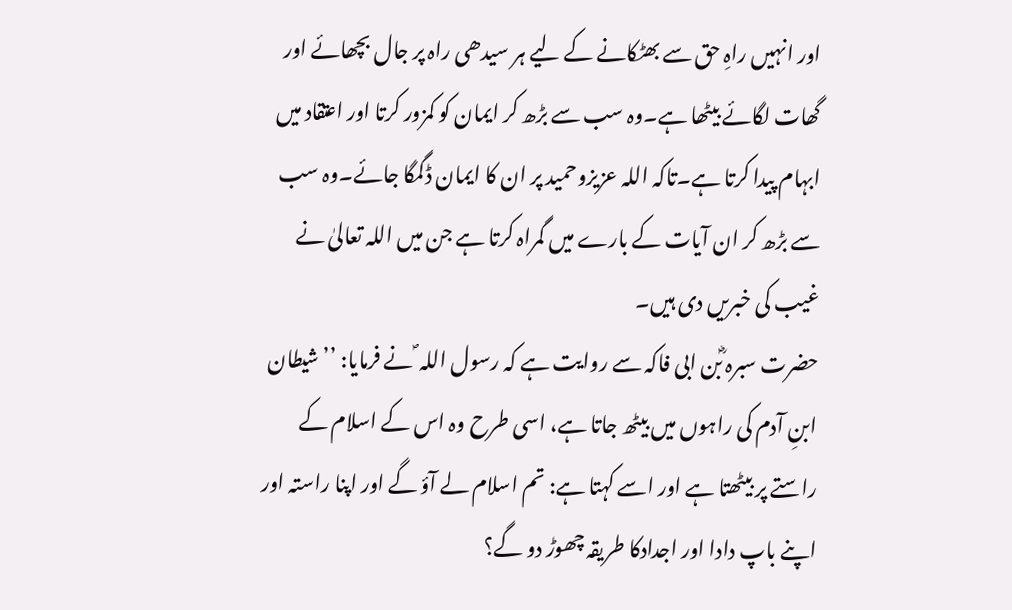اور انہیں راہِ حق سے بھٹکانے کے لیے ہر سیدھی راہ پر جال بچھائے اور گھات لگائے بیٹھا ہے۔وہ سب سے بڑھ کر ایمان کو کمزور کرتا اور اعتقاد میں ابہام پیدا کرتا ہے۔تاکہ اللہ عزیزوحمید پر ان کا ایمان ڈگمگا جائے۔وہ سب سے بڑھ کر ان آیات کے بارے میں گمراہ کرتا ہے جن میں اللہ تعالیٰ نے غیب کی خبریں دی ہیں۔
حضرت سبرہ ؓبن ابی فاکہ سے روایت ہے کہ رسول اللہ ؐ نے فرمایا: ’’شیطان ابنِ آدم کی راہوں میں بیٹھ جاتا ہے، اسی طرح وہ اس کے اسلام کے راستے پر بیٹھتا ہے اور اسے کہتا ہے: تم اسلام لے آؤ گے اور اپنا راستہ اور اپنے باپ دادا اور اجدادکا طریقہ چھوڑ دو گے؟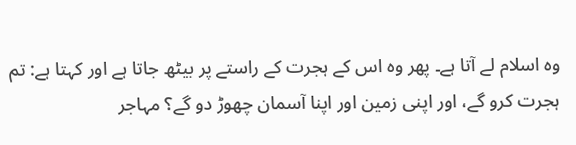وہ اسلام لے آتا ہے۔ پھر وہ اس کے ہجرت کے راستے پر بیٹھ جاتا ہے اور کہتا ہے: تم ہجرت کرو گے، اور اپنی زمین اور اپنا آسمان چھوڑ دو گے؟ مہاجر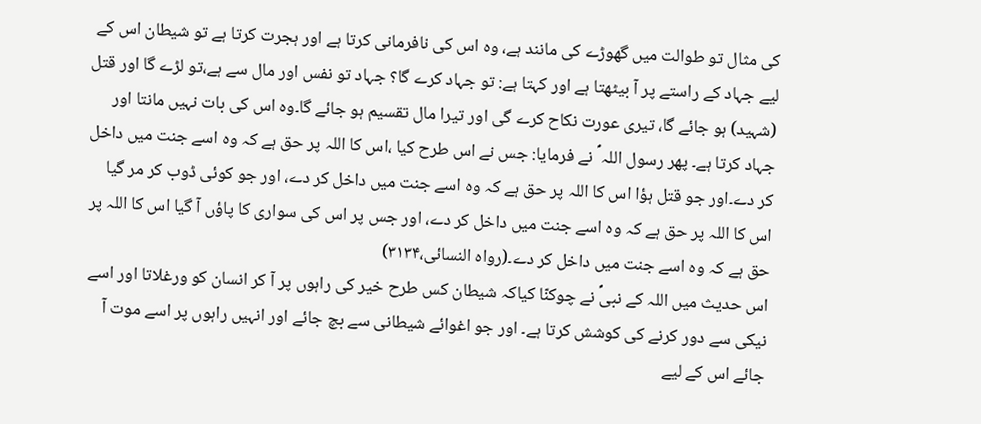کی مثال تو طوالت میں گھوڑے کی مانند ہے، وہ اس کی نافرمانی کرتا ہے اور ہجرت کرتا ہے تو شیطان اس کے لیے جہاد کے راستے پر آ بیٹھتا ہے اور کہتا ہے: تو جہاد کرے گا؟ جہاد تو نفس اور مال سے ہے،تو لڑے گا اور قتل (شہید) ہو جائے گا، تیری عورت نکاح کرے گی اور تیرا مال تقسیم ہو جائے گا۔وہ اس کی بات نہیں مانتا اور جہاد کرتا ہے۔ پھر رسول اللہ ؐ نے فرمایا: جس نے اس طرح کیا ،اس کا اللہ پر حق ہے کہ وہ اسے جنت میں داخل کر دے۔اور جو قتل ہؤا اس کا اللہ پر حق ہے کہ وہ اسے جنت میں داخل کر دے، اور جو کوئی ڈوب کر مر گیا اس کا اللہ پر حق ہے کہ وہ اسے جنت میں داخل کر دے، اور جس پر اس کی سواری کا پاؤں آ گیا اس کا اللہ پر حق ہے کہ وہ اسے جنت میں داخل کر دے۔(رواہ النسائی،۳۱۳۴)
اس حدیث میں اللہ کے نبیؐ نے چوکنّا کیاکہ شیطان کس طرح خیر کی راہوں پر آ کر انسان کو ورغلاتا اور اسے نیکی سے دور کرنے کی کوشش کرتا ہے۔ اور جو اغوائے شیطانی سے بچ جائے اور انہیں راہوں پر اسے موت آ جائے اس کے لیے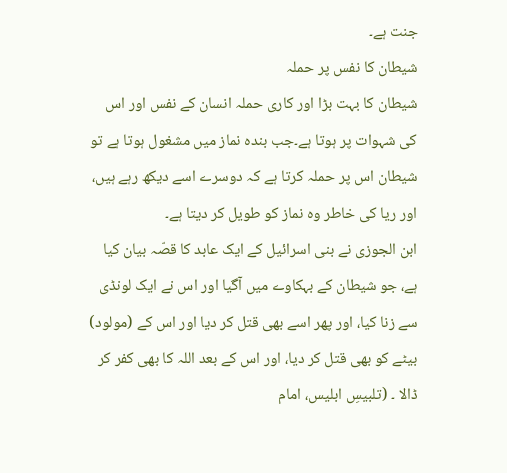جنت ہے۔
شیطان کا نفس پر حملہ
شیطان کا بہت بڑا اور کاری حملہ انسان کے نفس اور اس کی شہوات پر ہوتا ہے۔جب بندہ نماز میں مشغول ہوتا ہے تو شیطان اس پر حملہ کرتا ہے کہ دوسرے اسے دیکھ رہے ہیں، اور ریا کی خاطر وہ نماز کو طویل کر دیتا ہے۔
ابن الجوزی نے بنی اسرائیل کے ایک عابد کا قصّہ بیان کیا ہے، جو شیطان کے بہکاوے میں آگیا اور اس نے ایک لونڈی سے زنا کیا، اور پھر اسے بھی قتل کر دیا اور اس کے (مولود) بیٹے کو بھی قتل کر دیا، اور اس کے بعد اللہ کا بھی کفر کر ڈالا ۔ (تلبیسِ ابلیس، امام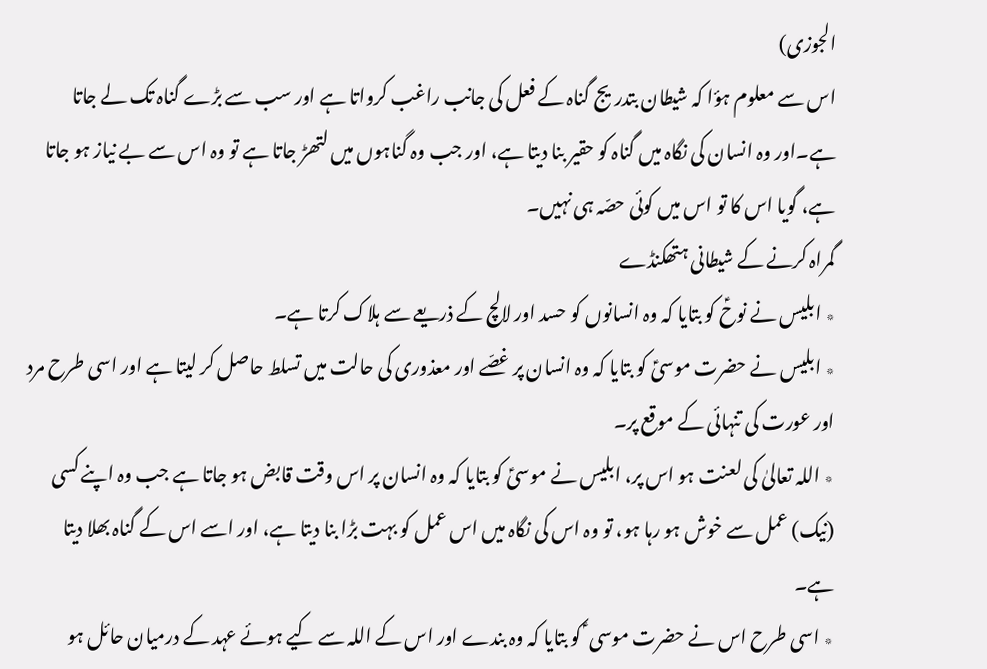الجوزی)
اس سے معلوم ہؤا کہ شیطان بتدریج گناہ کے فعل کی جانب راغب کرواتا ہے اور سب سے بڑے گناہ تک لے جاتا ہے۔اور وہ انسان کی نگاہ میں گناہ کو حقیر بنا دیتا ہے، اور جب وہ گناہوں میں لتھڑ جاتا ہے تو وہ اس سے بے نیاز ہو جاتا ہے، گویا اس کا تو اس میں کوئی حصّہ ہی نہیں۔
گمراہ کرنے کے شیطانی ہتھکنڈے
٭ ابلیس نے نوحؑ کو بتایا کہ وہ انسانوں کو حسد اور لالچ کے ذریعے سے ہلاک کرتا ہے۔
٭ ابلیس نے حضرت موسیؑ کو بتایا کہ وہ انسان پر غصّے اور معذوری کی حالت میں تسلط حاصل کر لیتا ہے اور اسی طرح مرد اور عورت کی تنہائی کے موقع پر۔
٭ اللہ تعالیٰ کی لعنت ہو اس پر، ابلیس نے موسیؑ کو بتایا کہ وہ انسان پر اس وقت قابض ہو جاتا ہے جب وہ اپنے کسی (نیک) عمل سے خوش ہو رہا ہو، تو وہ اس کی نگاہ میں اس عمل کو بہت بڑا بنا دیتا ہے، اور اسے اس کے گناہ بھلا دیتا ہے۔
٭ اسی طرح اس نے حضرت موسی ؑ کو بتایا کہ وہ بندے اور اس کے اللہ سے کیے ہوئے عہد کے درمیان حائل ہو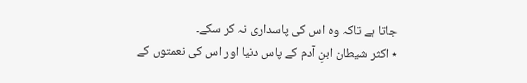جاتا ہے تاکہ وہ اس کی پاسداری نہ کر سکے۔
٭ اکثر شیطان ابنِ آدم کے پاس دنیا اور اس کی نعمتوں کے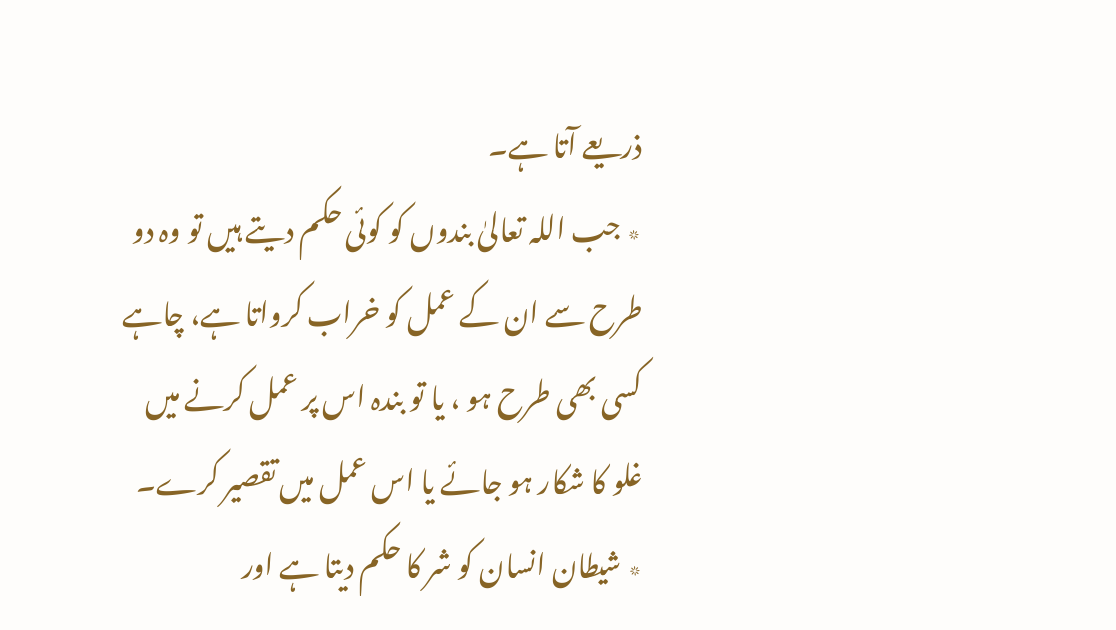ذریعے آتا ہے۔
٭ جب اللہ تعالیٰ بندوں کو کوئی حکم دیتے ہیں تو وہ دو طرح سے ان کے عمل کو خراب کرواتا ہے، چاہے کسی بھی طرح ہو ، یا تو بندہ اس پر عمل کرنے میں غلو کا شکار ہو جائے یا اس عمل میں تقصیر کرے۔
٭ شیطان انسان کو شر کا حکم دیتا ہے اور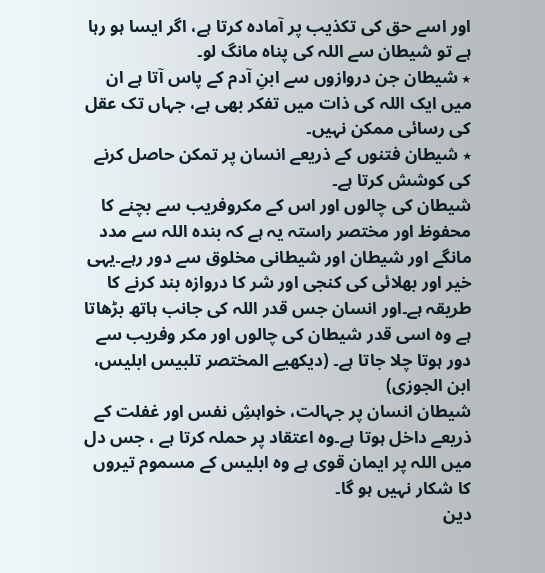اور اسے حق کی تکذیب پر آمادہ کرتا ہے، اگر ایسا ہو رہا ہے تو شیطان سے اللہ کی پناہ مانگ لو۔
٭ شیطان جن دروازوں سے ابنِ آدم کے پاس آتا ہے ان میں ایک اللہ کی ذات میں تفکر بھی ہے، جہاں تک عقل کی رسائی ممکن نہیں۔
٭ شیطان فتنوں کے ذریعے انسان پر تمکن حاصل کرنے کی کوشش کرتا ہے۔
شیطان کی چالوں اور اس کے مکروفریب سے بچنے کا محفوظ اور مختصر راستہ یہ ہے کہ بندہ اللہ سے مدد مانگے اور شیطان اور شیطانی مخلوق سے دور رہے۔یہی خیر اور بھلائی کی کنجی اور شر کا دروازہ بند کرنے کا طریقہ ہے۔اور انسان جس قدر اللہ کی جانب ہاتھ بڑھاتا ہے وہ اسی قدر شیطان کی چالوں اور مکر وفریب سے دور ہوتا چلا جاتا ہے۔ (دیکھیے المختصر تلبیس ابلیس، ابن الجوزی)
شیطان انسان پر جہالت، خواہشِ نفس اور غفلت کے ذریعے داخل ہوتا ہے۔وہ اعتقاد پر حملہ کرتا ہے ، جس دل میں اللہ پر ایمان قوی ہے وہ ابلیس کے مسموم تیروں کا شکار نہیں ہو گا۔
دین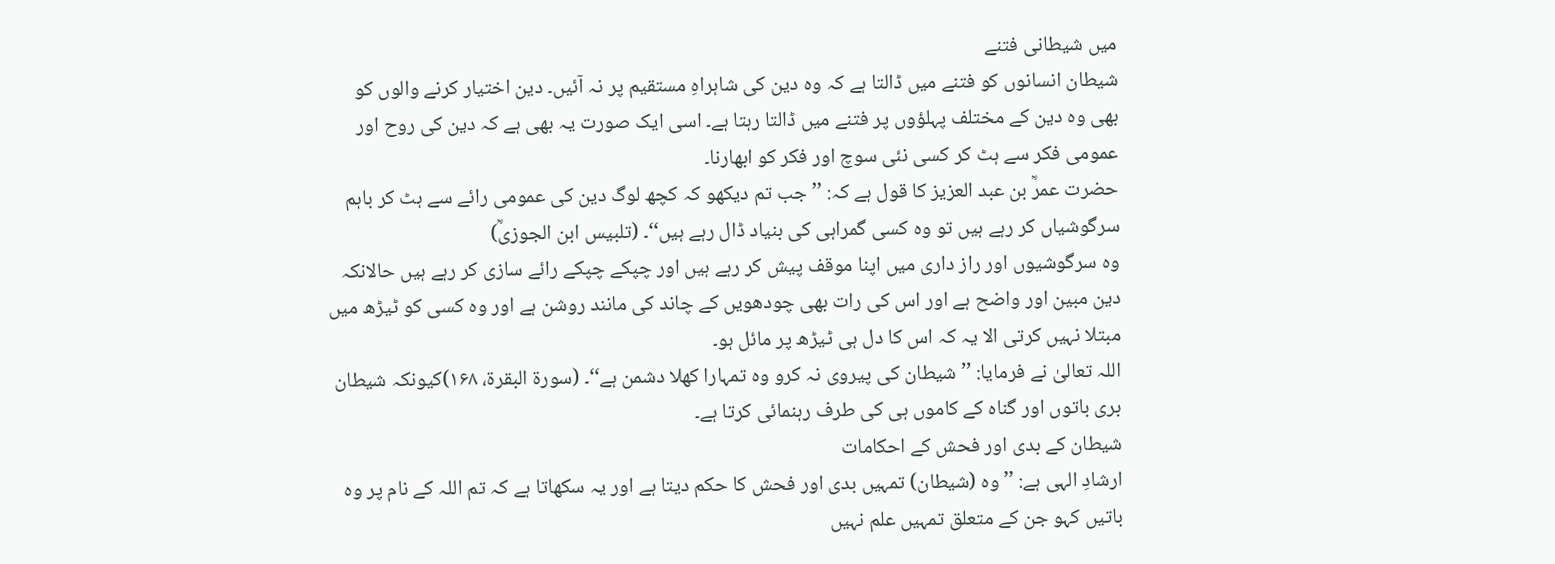میں شیطانی فتنے
شیطان انسانوں کو فتنے میں ڈالتا ہے کہ وہ دین کی شاہراہِ مستقیم پر نہ آئیں۔ دین اختیار کرنے والوں کو بھی وہ دین کے مختلف پہلؤوں پر فتنے میں ڈالتا رہتا ہے۔ اسی ایک صورت یہ بھی ہے کہ دین کی روح اور عمومی فکر سے ہٹ کر کسی نئی سوچ اور فکر کو ابھارنا۔
حضرت عمرؒ بن عبد العزیز کا قول ہے کہ: ’’جب تم دیکھو کہ کچھ لوگ دین کی عمومی رائے سے ہٹ کر باہم سرگوشیاں کر رہے ہیں تو وہ کسی گمراہی کی بنیاد ڈال رہے ہیں‘‘۔ (تلبیس ابن الجوزیؒ)
وہ سرگوشیوں اور راز داری میں اپنا موقف پیش کر رہے ہیں اور چپکے چپکے رائے سازی کر رہے ہیں حالانکہ دین مبین اور واضح ہے اور اس کی رات بھی چودھویں کے چاند کی مانند روشن ہے اور وہ کسی کو ٹیڑھ میں مبتلا نہیں کرتی الا یہ کہ اس کا دل ہی ٹیڑھ پر مائل ہو۔
اللہ تعالیٰ نے فرمایا: ’’شیطان کی پیروی نہ کرو وہ تمہارا کھلا دشمن ہے‘‘۔ (سورۃ البقرۃ، ۱۶۸)کیونکہ شیطان بری باتوں اور گناہ کے کاموں ہی کی طرف رہنمائی کرتا ہے۔
شیطان کے بدی اور فحش کے احکامات
ارشادِ الہی ہے: ’’وہ (شیطان) تمہیں بدی اور فحش کا حکم دیتا ہے اور یہ سکھاتا ہے کہ تم اللہ کے نام پر وہ باتیں کہو جن کے متعلق تمہیں علم نہیں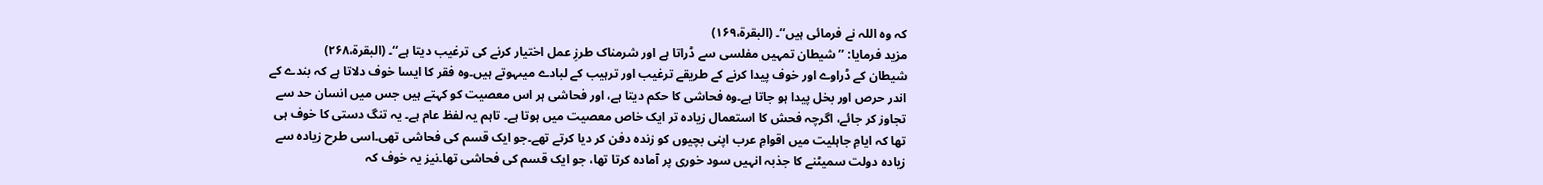کہ وہ اللہ نے فرمائی ہیں‘‘۔ (البقرۃ،۱۶۹)
مزید فرمایا: ’’شیطان تمہیں مفلسی سے ڈراتا ہے اور شرمناک طرزِ عمل اختیار کرنے کی ترغیب دیتا ہے‘‘۔ (البقرۃ،۲۶۸)
شیطان کے ڈراوے اور خوف پیدا کرنے کے طریقے ترغیب اور ترہیب کے لبادے میںہوتے ہیں۔وہ فقر کا ایسا خوف دلاتا ہے کہ بندے کے اندر حرص اور بخل پیدا ہو جاتا ہے۔وہ فحاشی کا حکم دیتا ہے، اور فحاشی ہر اس معصیت کو کہتے ہیں جس میں انسان حد سے تجاوز کر جائے، اگرچہ فحش کا استعمال زیادہ تر ایک خاص معصیت میں ہوتا ہے۔ تاہم یہ لفظ عام ہے۔ یہ تنگ دستی کا خوف ہی تھا کہ ایامِ جاہلیت میں اقوامِ عرب اپنی بچیوں کو زندہ دفن کر دیا کرتے تھے۔جو ایک قسم کی فحاشی تھی۔اسی طرح زیادہ سے زیادہ دولت سمیٹنے کا جذبہ انہیں سود خوری پر آمادہ کرتا تھا، جو ایک قسم کی فحاشی تھا۔نیز یہ خوف کہ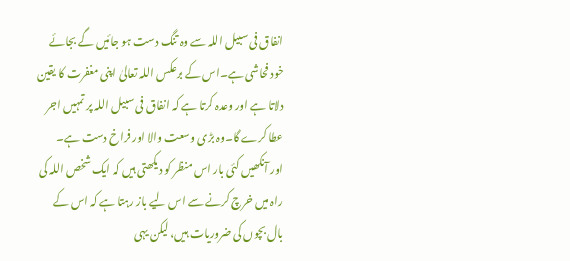انفاق فی سبیل اللہ سے وہ تنگ دست ہو جائیں گے بجائے خود فحاشی ہے۔اس کے برعکس اللہ تعالیٰ اپنی مغفرت کا یقین دلاتا ہے اور وعدہ کرتا ہے کہ انفاق فی سبیل اللہ پر تمہیں اجر عطا کرے گا۔وہ بڑی وسعت والا اور فراخ دست ہے۔
اور آنکھیں کئی بار اس منظر کو دیکھتی ہیں کہ ایک شخص اللہ کی راہ میں خرچ کرنے سے اس لیے باز رہتا ہے کہ اس کے بال بچوں کی ضروریات ہیں، لیکن یہی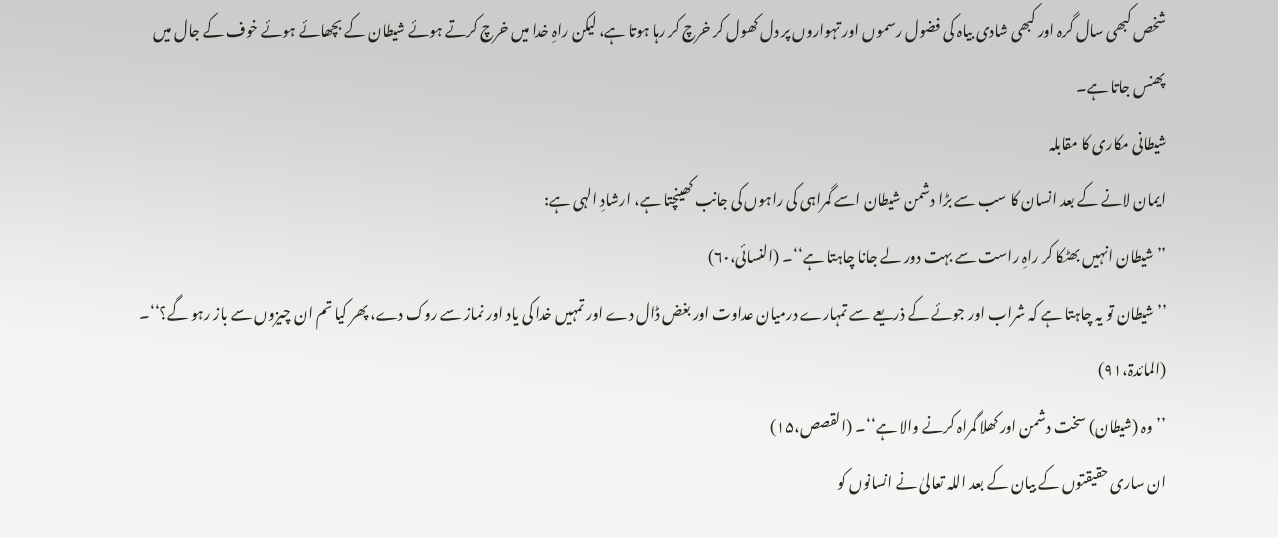شخص کبھی سال گرہ اور کبھی شادی بیاہ کی فضول رسموں اور تہواروں پر دل کھول کر خرچ کر رہا ہوتا ہے، لیکن راہِ خدا میں خرچ کرتے ہوئے شیطان کے بچھائے ہوئے خوف کے جال میں پھنس جاتا ہے۔
شیطانی مکاری کا مقابلہ
ایمان لانے کے بعد انسان کا سب سے بڑا دشمن شیطان اسے گمراہی کی راہوں کی جانب کھینچتا ہے، ارشادِ الہی ہے:
’’شیطان انہیں بھٹکا کر راہِ راست سے بہت دور لے جانا چاہتا ہے‘‘۔ (النسائی،۶۰)
’’شیطان تو یہ چاہتا ہے کہ شراب اور جوئے کے ذریعے سے تمہارے درمیان عداوت اور بغض ڈال دے اور تمہیں خدا کی یاد اور نماز سے روک دے، پھر کیا تم ان چیزوں سے باز رہو گے؟‘‘۔ (المائدۃ،۹۱)
’’وہ (شیطان) سخت دشمن اور کھلا گمراہ کرنے والا ہے‘‘۔ (القصص،۱۵)
ان ساری حقیقتوں کے بیان کے بعد اللہ تعالیٰ نے انسانوں کو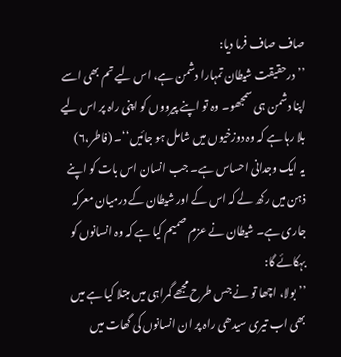صاف صاف فرما دیا:
’’درحقیقت شیطان تمہارا دشمن ہے، اس لیے تم بھی اسے اپنا دشمن ہی سمجھو۔ وہ تو اپنے پیرووں کو اپنی راہ پر اس لیے بلا رہا ہے کہ وہ دوزخیوں میں شامل ہو جائیں‘‘۔ (فاطر،۶)
یہ ایک وجدانی احساس ہے۔ جب انسان اس بات کو اپنے ذہن میں رکھ لے کہ اس کے اور شیطان کے درمیان معرکہ جاری ہے۔ شیطان نے عزم صمیم کیا ہے کہ وہ انسانوں کو بہکائے گا:
’’بولا، اچھا تو نے جس طرح مجھے گمراہی میں مبتلا کیا ہے میں بھی اب تیری سیدھی راہ پر ان انسانوں کی گھات میں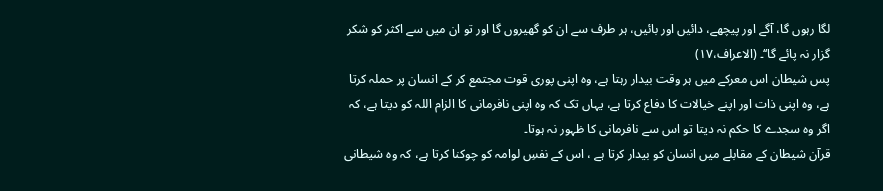لگا رہوں گا، آگے اور پیچھے، دائیں اور بائیں، ہر طرف سے ان کو گھیروں گا اور تو ان میں سے اکثر کو شکر گزار نہ پائے گا‘‘۔ (الاعراف،۱۷)
پس شیطان اس معرکے میں ہر وقت بیدار رہتا ہے، وہ اپنی پوری قوت مجتمع کر کے انسان پر حملہ کرتا ہے، وہ اپنی ذات اور اپنے خیالات کا دفاع کرتا ہے، یہاں تک کہ وہ اپنی نافرمانی کا الزام اللہ کو دیتا ہے، کہ اگر وہ سجدے کا حکم نہ دیتا تو اس سے نافرمانی کا ظہور نہ ہوتا۔
قرآن شیطان کے مقابلے میں انسان کو بیدار کرتا ہے ، اس کے نفسِ لوامہ کو چوکنا کرتا ہے، کہ وہ شیطانی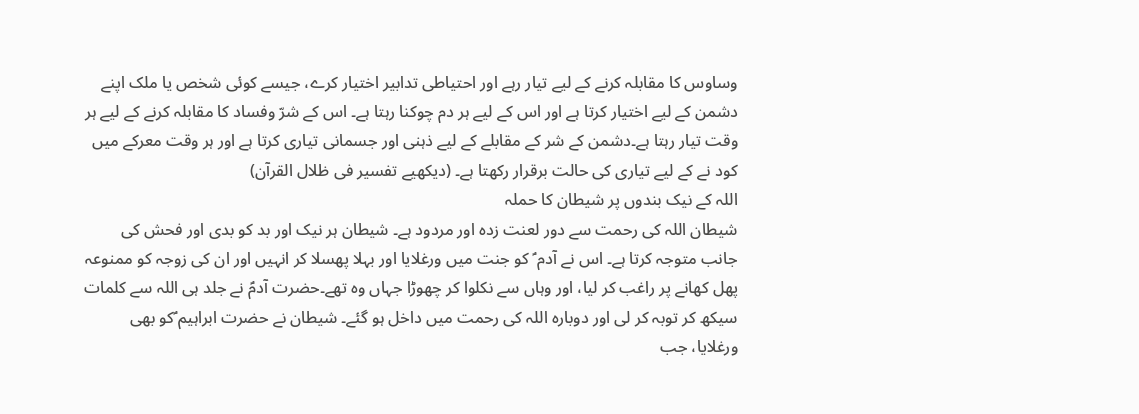وساوس کا مقابلہ کرنے کے لیے تیار رہے اور احتیاطی تدابیر اختیار کرے، جیسے کوئی شخص یا ملک اپنے دشمن کے لیے اختیار کرتا ہے اور اس کے لیے ہر دم چوکنا رہتا ہے۔ اس کے شرّ وفساد کا مقابلہ کرنے کے لیے ہر وقت تیار رہتا ہے۔دشمن کے شر کے مقابلے کے لیے ذہنی اور جسمانی تیاری کرتا ہے اور ہر وقت معرکے میں کود نے کے لیے تیاری کی حالت برقرار رکھتا ہے۔ (دیکھیے تفسیر فی ظلال القرآن)
اللہ کے نیک بندوں پر شیطان کا حملہ
شیطان اللہ کی رحمت سے دور لعنت زدہ اور مردود ہے۔ شیطان ہر نیک اور بد کو بدی اور فحش کی جانب متوجہ کرتا ہے۔ اس نے آدم ؑ کو جنت میں ورغلایا اور بہلا پھسلا کر انہیں اور ان کی زوجہ کو ممنوعہ پھل کھانے پر راغب کر لیا، اور وہاں سے نکلوا کر چھوڑا جہاں وہ تھے۔حضرت آدمؑ نے جلد ہی اللہ سے کلمات سیکھ کر توبہ کر لی اور دوبارہ اللہ کی رحمت میں داخل ہو گئے۔ شیطان نے حضرت ابراہیم ؑکو بھی ورغلایا، جب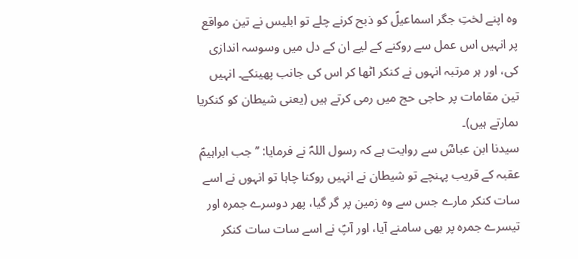وہ اپنے لختِ جگر اسماعیلؑ کو ذبح کرنے چلے تو ابلیس نے تین مواقع پر انہیں اس عمل سے روکنے کے لیے ان کے دل میں وسوسہ اندازی کی، اور ہر مرتبہ انہوں نے کنکر اٹھا کر اس کی جانب پھینکے۔ انہیں تین مقامات پر حاجی حج میں رمی کرتے ہیں (یعنی شیطان کو کنکریا ںمارتے ہیں)۔
سیدنا ابن عباسؓ سے روایت ہے کہ رسول اللہؐ نے فرمایا: ’’جب ابراہیمؑ عقبہ کے قریب پہنچے تو شیطان نے انہیں روکنا چاہا تو انہوں نے اسے سات کنکر مارے جس سے وہ زمین پر گر گیا، پھر دوسرے جمرہ اور تیسرے جمرہ پر بھی سامنے آیا، اور آپؑ نے اسے سات سات کنکر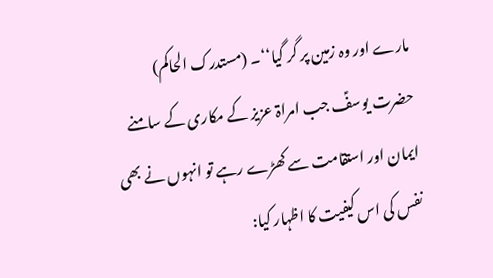مارے اور وہ زمین پر گر گیا‘‘۔ (مستدرک الحاکم)
حضرت یوسفؑ جب امراۃ عزیز کے مکاری کے سامنے ایمان اور استقامت سے کھڑے رہے تو انہوں نے بھی نفس کی اس کیفیت کا اظہار کیا: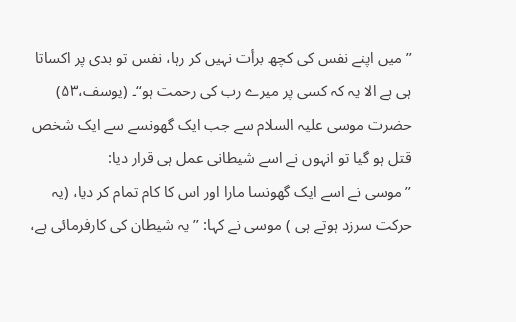’’میں اپنے نفس کی کچھ برأت نہیں کر رہا، نفس تو بدی پر اکساتا ہی ہے الا یہ کہ کسی پر میرے رب کی رحمت ہو‘‘۔ (یوسف،۵۳)
حضرت موسی علیہ السلام سے جب ایک گھونسے سے ایک شخص قتل ہو گیا تو انہوں نے اسے شیطانی عمل ہی قرار دیا:
’’موسی نے اسے ایک گھونسا مارا اور اس کا کام تمام کر دیا، (یہ حرکت سرزد ہوتے ہی ) موسی نے کہا: ’’یہ شیطان کی کارفرمائی ہے،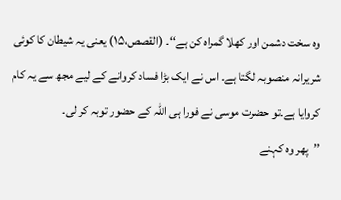وہ سخت دشمن اور کھلا گمراہ کن ہے‘‘۔ (القصص،۱۵) یعنی یہ شیطان کا کوئی شریرانہ منصوبہ لگتا ہے۔ اس نے ایک بڑا فساد کروانے کے لیے مجھ سے یہ کام کروایا ہے۔تو حضرت موسی نے فورا ہی اللہ کے حضور توبہ کر لی۔
’’پھر وہ کہنے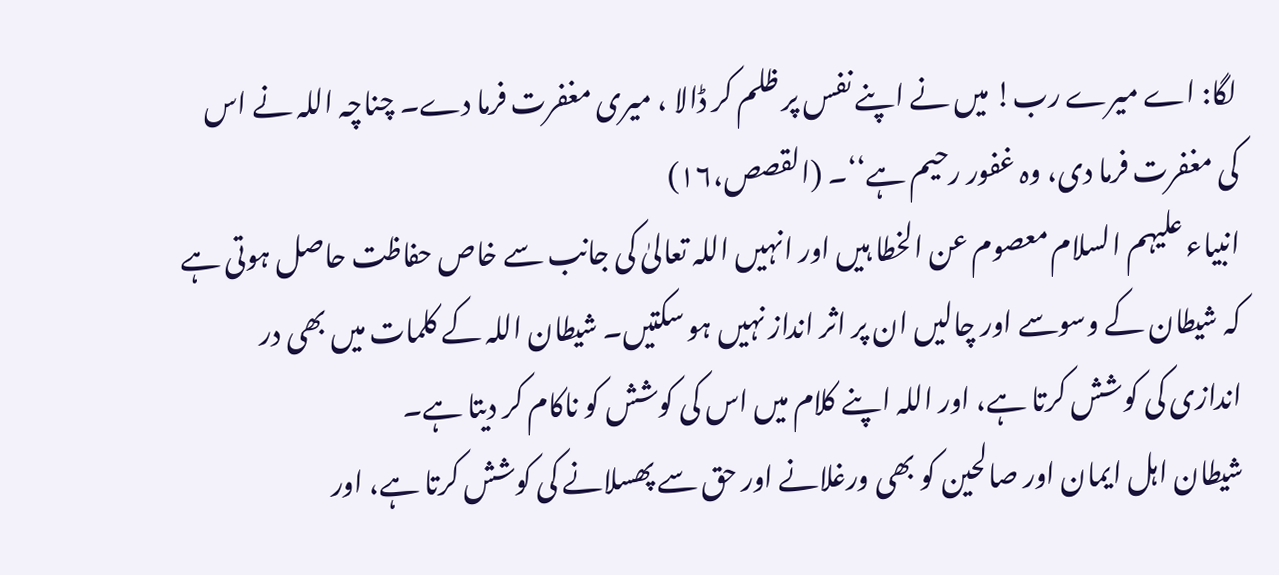لگا: اے میرے رب! میں نے اپنے نفس پر ظلم کر ڈالا ، میری مغفرت فرما دے۔ چناچہ اللہ نے اس کی مغفرت فرما دی، وہ غفور رحیم ہے‘‘۔ (القصص،۱۶)
انبیاء علیہم السلام معصوم عن الخطا ہیں اور انہیں اللہ تعالیٰ کی جانب سے خاص حفاظت حاصل ہوتی ہے کہ شیطان کے وسوسے اور چالیں ان پر اثر انداز نہیں ہو سکتیں۔ شیطان اللہ کے کلمات میں بھی در اندازی کی کوشش کرتا ہے، اور اللہ اپنے کلام میں اس کی کوشش کو ناکام کر دیتا ہے۔
شیطان اہل ایمان اور صالحین کو بھی ورغلانے اور حق سے پھسلانے کی کوشش کرتا ہے، اور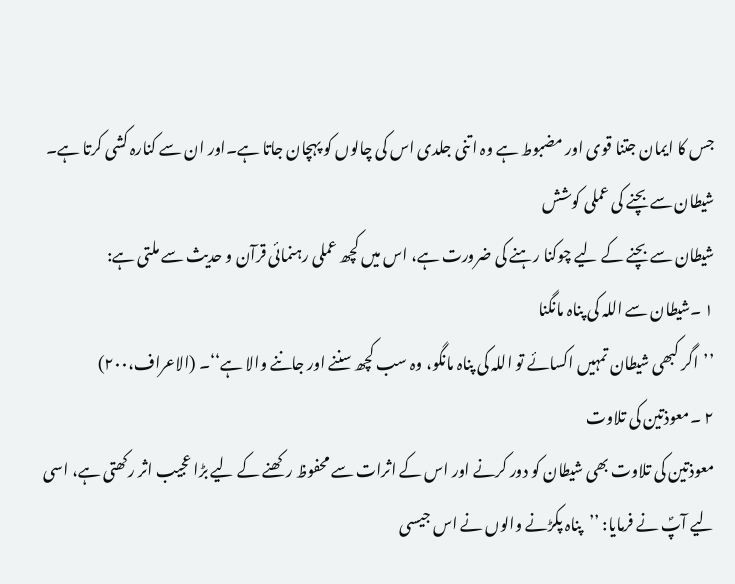جس کا ایمان جتنا قوی اور مضبوط ہے وہ اتنی جلدی اس کی چالوں کو پہچان جاتا ہے۔اور ان سے کنارہ کشی کرتا ہے۔
شیطان سے بچنے کی عملی کوشش
شیطان سے بچنے کے لیے چوکنا رہنے کی ضرورت ہے، اس میں کچھ عملی رہنمائی قرآن و حدیث سے ملتی ہے:
۱ ۔شیطان سے اللہ کی پناہ مانگنا
’’اگر کبھی شیطان تمہیں اکسائے تو اللہ کی پناہ مانگو، وہ سب کچھ سننے اور جاننے والا ہے‘‘۔ (الاعراف،۲۰۰)
۲ ۔معوذتین کی تلاوت
معوذتین کی تلاوت بھی شیطان کو دور کرنے اور اس کے اثرات سے محفوظ رکھنے کے لیے بڑا عجیب اثر رکھتی ہے، اسی لیے آپؐ نے فرمایا: ’’پناہ پکڑنے والوں نے اس جیسی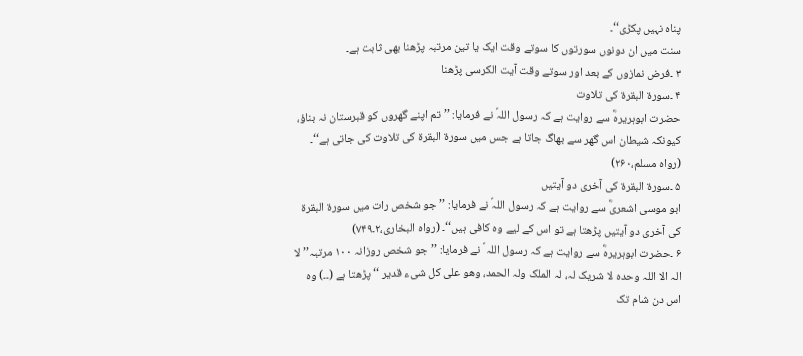پناہ نہیں پکڑی‘‘۔
سنت میں ان دونوں سورتوں کا سوتے وقت ایک یا تین مرتبہ پڑھنا بھی ثابت ہے۔
۳ ۔فرض نمازوں کے بعد اور سوتے وقت آیت الکرسی پڑھنا
۴ ۔سورۃ البقرۃ کی تلاوت
حضرت ابوہریرہؓ سے روایت ہے کہ رسول اللہؐ نے فرمایا: ’’تم اپنے گھروں کو قبرستان نہ بناؤ، کیونکہ شیطان اس گھر سے بھاگ جاتا ہے جس میں سورۃ البقرۃ کی تلاوت کی جاتی ہے‘‘۔ (رواہ مسلم،۲۶۰)
۵ ۔سورۃ البقرۃ کی آخری دو آیتیں
ابو موسی اشعریؓ سے روایت ہے کہ رسول اللہؐ نے فرمایا: ’’جو شخص رات میں سورۃ البقرۃ کی آخری دو آیتیں پڑھتا ہے تو اس کے لیے وہ کافی ہیں‘‘۔ (رواہ البخاری،۲۔۷۴۹)
۶ ۔حضرت ابوہریرہؓ سے روایت ہے کہ رسول اللہ ؐ نے فرمایا: ’’جو شخص روزانہ ۱۰۰ مرتبہ’’ لا الہ الا اللہ وحدہ لا شریک لہ، لہ الملک ولہ الحمد، وھو علی کل شیء قدیر ‘‘ پڑھتا ہے (۔۔) وہ اس دن شام تک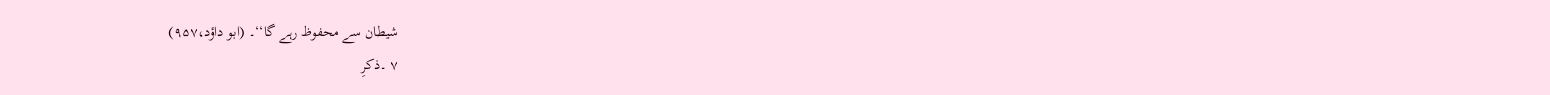شیطان سے محفوظ رہے گا‘‘۔ (ابو داؤد،۹۵۷)
۷ ۔ذکرِ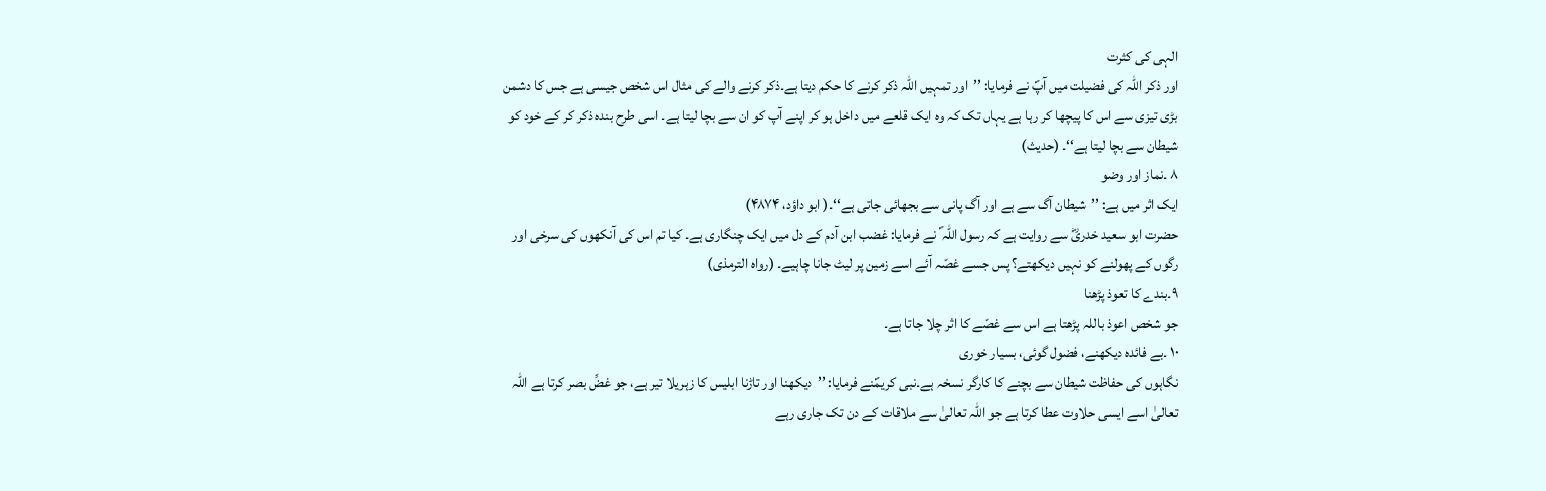الہی کی کثرت
اور ذکر اللہ کی فضیلت میں آپؐ نے فرمایا: ’’اور تمہیں اللہ ذکر کرنے کا حکم دیتا ہے۔ذکر کرنے والے کی مثال اس شخص جیسی ہے جس کا دشمن بڑی تیزی سے اس کا پیچھا کر رہا ہے یہاں تک کہ وہ ایک قلعے میں داخل ہو کر اپنے آپ کو ان سے بچا لیتا ہے۔ اسی طرح بندہ ذکر کر کے خود کو شیطان سے بچا لیتا ہے‘‘۔ (حدیث)
۸ ۔نماز اور وضو
ایک اثر میں ہے: ’’شیطان آگ سے ہے اور آگ پانی سے بجھائی جاتی ہے‘‘۔( ابو داؤد، ۴۸۷۴)
حضرت ابو سعید خدریؓ سے روایت ہے کہ رسول اللہ ؐ نے فرمایا: غضب ابن آدم کے دل میں ایک چنگاری ہے۔ کیا تم اس کی آنکھوں کی سرخی اور رگوں کے پھولنے کو نہیں دیکھتے؟ پس جسے غصّہ آئے اسے زمین پر لیٹ جانا چاہیے۔ (رواہ الترمذی)
۹۔بندے کا تعوذ پڑھنا
جو شخص اعوذ باللہ پڑھتا ہے اس سے غصّے کا اثر چلا جاتا ہے۔
۱۰ ۔بے فائدہ دیکھنے، فضول گوئی، بسیار خوری
نگاہوں کی حفاظت شیطان سے بچنے کا کارگر نسخہ ہے۔نبی کریمؐنے فرمایا: ’’دیکھنا اور تاڑنا ابلیس کا زہریلا تیر ہے، جو غضِّ بصر کرتا ہے اللہ تعالیٰ اسے ایسی حلاوت عطا کرتا ہے جو اللہ تعالیٰ سے ملاقات کے دن تک جاری رہے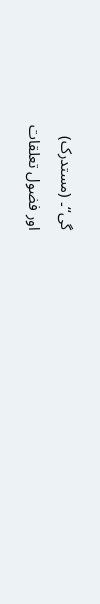گی‘‘۔ (مستدرک)
اور فضول تعلقات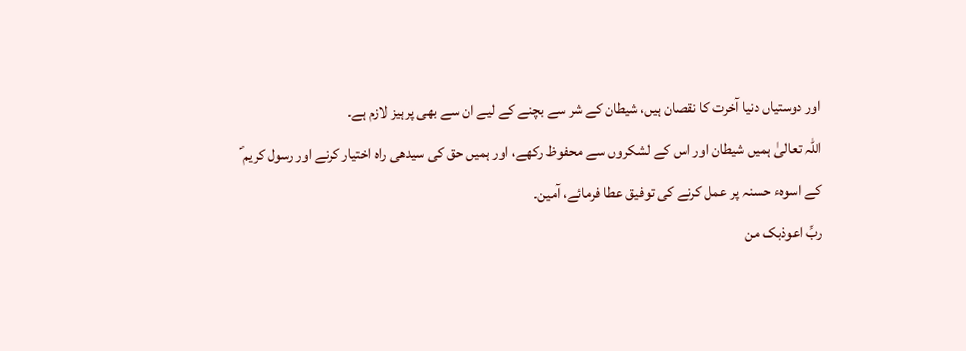اور دوستیاں دنیا آخرت کا نقصان ہیں، شیطان کے شر سے بچنے کے لیے ان سے بھی پرہیز لازم ہے۔
اللہ تعالیٰ ہمیں شیطان اور اس کے لشکروں سے محفوظ رکھے، اور ہمیں حق کی سیدھی راہ اختیار کرنے اور رسول کریم ؐ کے اسوہء حسنہ پر عمل کرنے کی توفیق عطا فرمائے، آمین۔
ربِّ اعوذبک من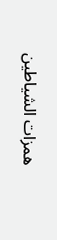ھمزات الشیاطین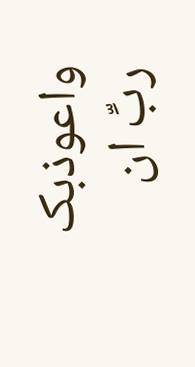واعوذبک ربِّ ان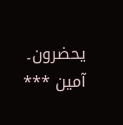یحضرون۔ آمین ٭٭٭